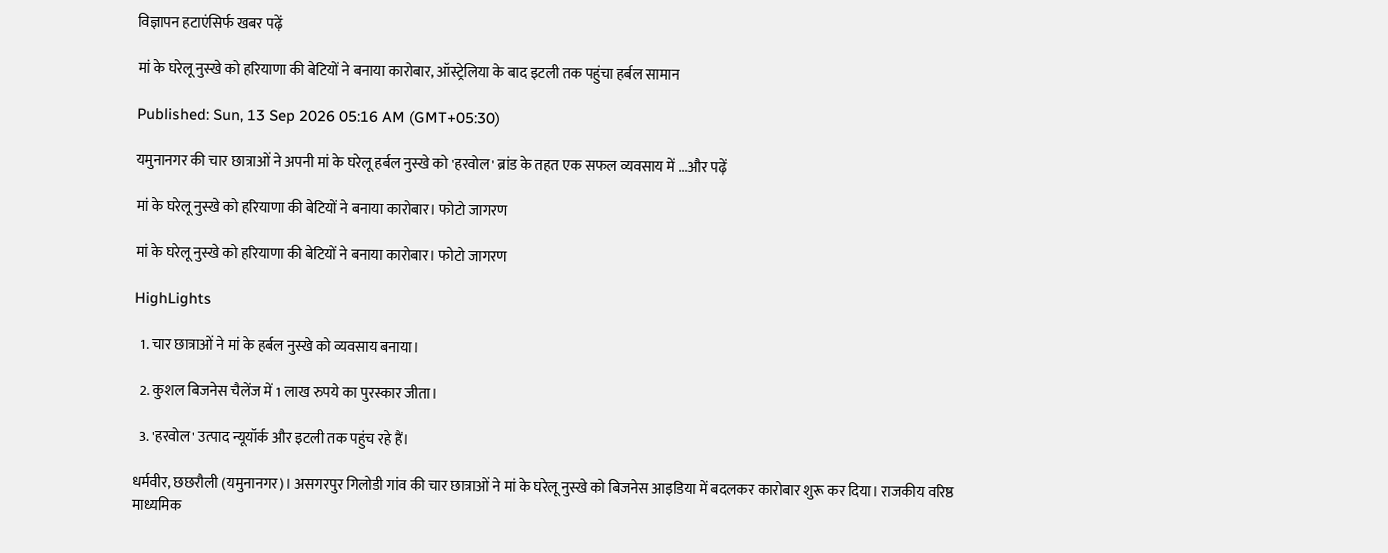विज्ञापन हटाएंसिर्फ खबर पढ़ें

मां के घरेलू नुस्खे को हरियाणा की बेटियों ने बनाया कारोबार, ऑस्ट्रेलिया के बाद इटली तक पहुंचा हर्बल सामान

Published: Sun, 13 Sep 2026 05:16 AM (GMT+05:30)

यमुनानगर की चार छात्राओं ने अपनी मां के घरेलू हर्बल नुस्खे को 'हरवोल' ब्रांड के तहत एक सफल व्यवसाय में ...और पढ़ें

मां के घरेलू नुस्खे को हरियाणा की बेटियों ने बनाया कारोबार। फोटो जागरण

मां के घरेलू नुस्खे को हरियाणा की बेटियों ने बनाया कारोबार। फोटो जागरण

HighLights

  1. चार छात्राओं ने मां के हर्बल नुस्खे को व्यवसाय बनाया।

  2. कुशल बिजनेस चैलेंज में 1 लाख रुपये का पुरस्कार जीता।

  3. 'हरवोल' उत्पाद न्यूयॉर्क और इटली तक पहुंच रहे हैं।

धर्मवीर, छछरौली (यमुनानगर)। असगरपुर गिलोडी गांव की चार छात्राओं ने मां के घरेलू नुस्खे को बिजनेस आइडिया में बदलकर कारोबार शुरू कर दिया। राजकीय वरिष्ठ माध्यमिक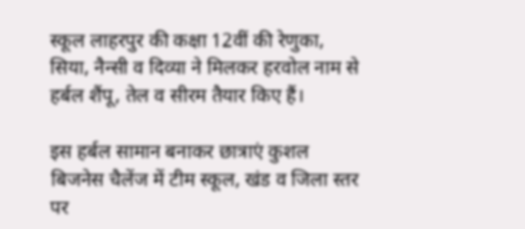स्कूल लाहरपुर की कक्षा 12वीं की रेणुका, सिया, नैन्सी व दिव्या ने मिलकर हरवोल नाम से हर्बल शैंपू, तेल व सीरम तैयार किए हैं।

इस हर्बल सामान बनाकर छात्राएं कुशल बिजनेस चैलेंज में टीम स्कूल, खंड व जिला स्तर पर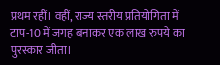प्रथम रहीं। वहीं, राज्य स्तरीय प्रतियोगिता में टाप-10 में जगह बनाकर एक लाख रुपये का पुरस्कार जीता।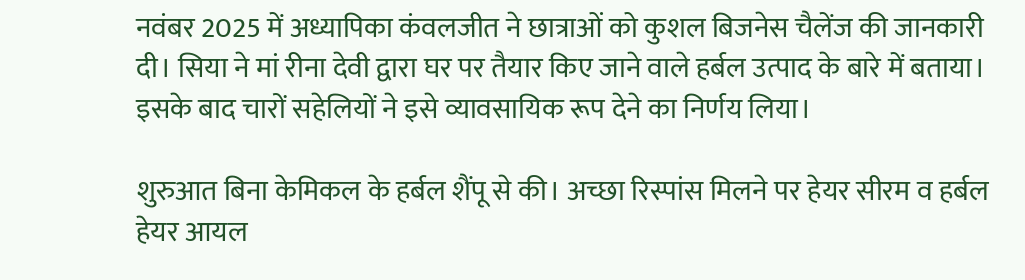नवंबर 2025 में अध्यापिका कंवलजीत ने छात्राओं को कुशल बिजनेस चैलेंज की जानकारी दी। सिया ने मां रीना देवी द्वारा घर पर तैयार किए जाने वाले हर्बल उत्पाद के बारे में बताया। इसके बाद चारों सहेलियों ने इसे व्यावसायिक रूप देने का निर्णय लिया।

शुरुआत बिना केमिकल के हर्बल शैंपू से की। अच्छा रिस्पांस मिलने पर हेयर सीरम व हर्बल हेयर आयल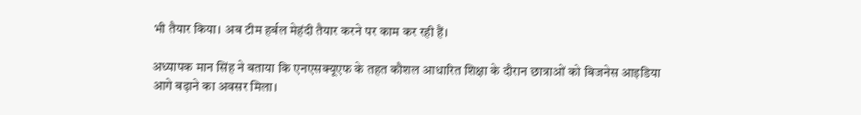भी तैयार किया। अब टीम हर्बल मेहंदी तैयार करने पर काम कर रही हैं।

अध्यापक मान सिंह ने बताया कि एनएसक्यूएफ के तहत कौशल आधारित शिक्षा के दौरान छात्राओं को बिजनेस आइडिया आगे बढ़ाने का अवसर मिला।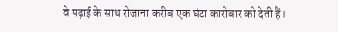वे पढ़ाई के साथ रोजाना करीब एक घंटा कारोबार को देती हैं।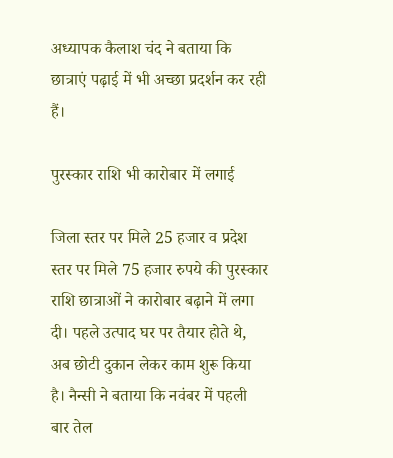अध्यापक कैलाश चंद ने बताया कि छात्राएं पढ़ाई में भी अच्छा प्रदर्शन कर रही हैं।

पुरस्कार राशि भी कारोबार में लगाई

जिला स्तर पर मिले 25 हजार व प्रदेश स्तर पर मिले 75 हजार रुपये की पुरस्कार राशि छात्राओं ने कारोबार बढ़ाने में लगा दी। पहले उत्पाद घर पर तैयार होते थे, अब छोटी दुकान लेकर काम शुरू किया है। नैन्सी ने बताया कि नवंबर में पहली बार तेल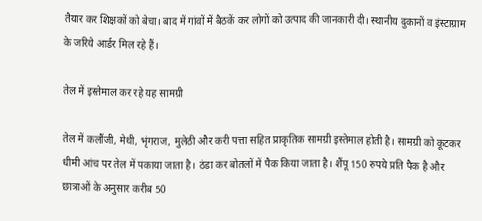तैयार कर शिक्षकों को बेचा। बाद में गांवों में बैठकें कर लोगों को उत्पाद की जानकारी दी। स्थानीय दुकानों व इंस्टाग्राम के जरिये आर्डर मिल रहे हैं।

तेल में इस्तेमाल कर रहे यह सामग्री

तेल में कलौंजी, मेथी, भृंगराज, मुलेठी और करी पत्ता सहित प्राकृतिक सामग्री इस्तेमाल होती है। सामग्री को कूटकर धीमी आंच पर तेल में पकाया जाता है। ठंडा कर बोतलों में पैक किया जाता है। शैंपू 150 रुपये प्रति पैक है और छात्राओं के अनुसार करीब 50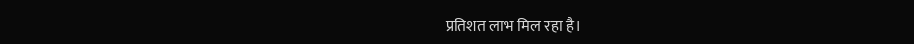प्रतिशत लाभ मिल रहा है।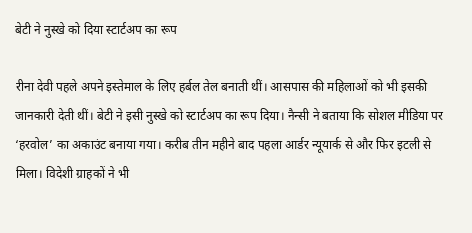बेटी ने नुस्खे को दिया स्टार्टअप का रूप

रीना देवी पहले अपने इस्तेमाल के लिए हर्बल तेल बनाती थीं। आसपास की महिलाओं को भी इसकी जानकारी देती थीं। बेटी ने इसी नुस्खे को स्टार्टअप का रूप दिया। नैन्सी ने बताया कि सोशल मीडिया पर ‘हरवोल’ का अकाउंट बनाया गया। करीब तीन महीने बाद पहला आर्डर न्यूयार्क से और फिर इटली से मिला। विदेशी ग्राहकों ने भी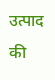उत्पाद की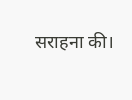सराहना की।